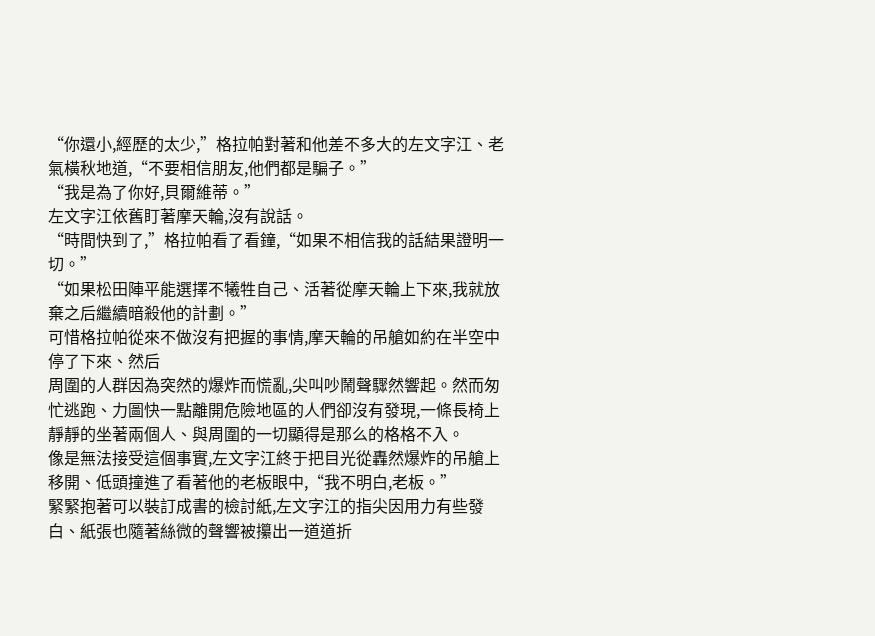“你還小,經歷的太少,”格拉帕對著和他差不多大的左文字江、老氣橫秋地道,“不要相信朋友,他們都是騙子。”
“我是為了你好,貝爾維蒂。”
左文字江依舊盯著摩天輪,沒有說話。
“時間快到了,”格拉帕看了看鐘,“如果不相信我的話結果證明一切。”
“如果松田陣平能選擇不犧牲自己、活著從摩天輪上下來,我就放棄之后繼續暗殺他的計劃。”
可惜格拉帕從來不做沒有把握的事情,摩天輪的吊艙如約在半空中停了下來、然后
周圍的人群因為突然的爆炸而慌亂,尖叫吵鬧聲驟然響起。然而匆忙逃跑、力圖快一點離開危險地區的人們卻沒有發現,一條長椅上靜靜的坐著兩個人、與周圍的一切顯得是那么的格格不入。
像是無法接受這個事實,左文字江終于把目光從轟然爆炸的吊艙上移開、低頭撞進了看著他的老板眼中,“我不明白,老板。”
緊緊抱著可以裝訂成書的檢討紙,左文字江的指尖因用力有些發白、紙張也隨著絲微的聲響被攥出一道道折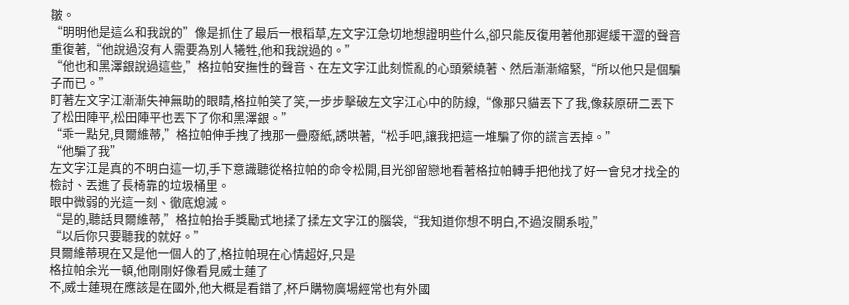皺。
“明明他是這么和我說的”像是抓住了最后一根稻草,左文字江急切地想證明些什么,卻只能反復用著他那遲緩干澀的聲音重復著,“他說過沒有人需要為別人犧牲,他和我說過的。”
“他也和黑澤銀說過這些,”格拉帕安撫性的聲音、在左文字江此刻慌亂的心頭縈繞著、然后漸漸縮緊,“所以他只是個騙子而已。”
盯著左文字江漸漸失神無助的眼睛,格拉帕笑了笑,一步步擊破左文字江心中的防線,“像那只貓丟下了我,像萩原研二丟下了松田陣平,松田陣平也丟下了你和黑澤銀。”
“乖一點兒,貝爾維蒂,”格拉帕伸手拽了拽那一疊廢紙,誘哄著,“松手吧,讓我把這一堆騙了你的謊言丟掉。”
“他騙了我”
左文字江是真的不明白這一切,手下意識聽從格拉帕的命令松開,目光卻留戀地看著格拉帕轉手把他找了好一會兒才找全的檢討、丟進了長椅靠的垃圾桶里。
眼中微弱的光這一刻、徹底熄滅。
“是的,聽話貝爾維蒂,”格拉帕抬手獎勵式地揉了揉左文字江的腦袋,“我知道你想不明白,不過沒關系啦,”
“以后你只要聽我的就好。”
貝爾維蒂現在又是他一個人的了,格拉帕現在心情超好,只是
格拉帕余光一頓,他剛剛好像看見威士蓮了
不,威士蓮現在應該是在國外,他大概是看錯了,杯戶購物廣場經常也有外國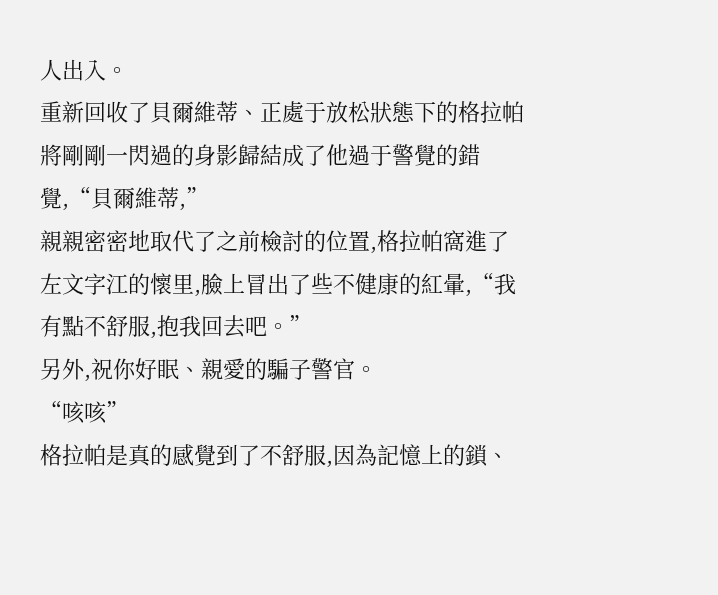人出入。
重新回收了貝爾維蒂、正處于放松狀態下的格拉帕將剛剛一閃過的身影歸結成了他過于警覺的錯覺,“貝爾維蒂,”
親親密密地取代了之前檢討的位置,格拉帕窩進了左文字江的懷里,臉上冒出了些不健康的紅暈,“我有點不舒服,抱我回去吧。”
另外,祝你好眠、親愛的騙子警官。
“咳咳”
格拉帕是真的感覺到了不舒服,因為記憶上的鎖、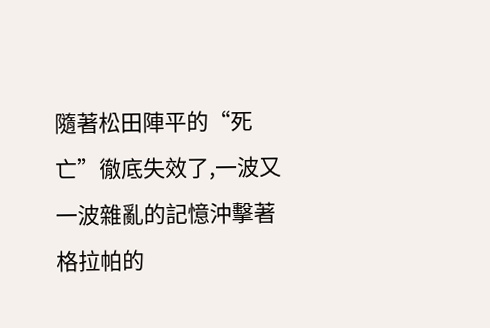隨著松田陣平的“死亡”徹底失效了,一波又一波雜亂的記憶沖擊著格拉帕的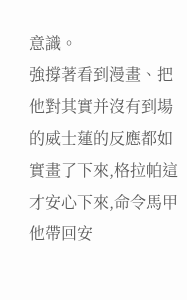意識。
強撐著看到漫畫、把他對其實并沒有到場的威士蓮的反應都如實畫了下來,格拉帕這才安心下來,命令馬甲他帶回安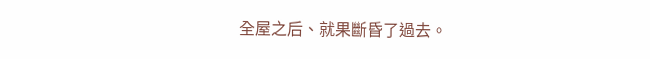全屋之后、就果斷昏了過去。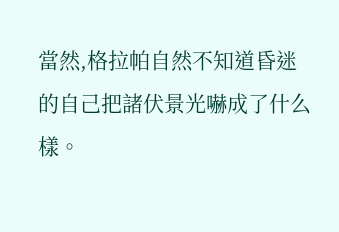當然,格拉帕自然不知道昏迷的自己把諸伏景光嚇成了什么樣。